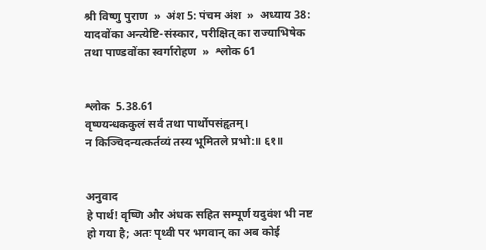श्री विष्णु पुराण  »  अंश 5: पंचम अंश  »  अध्याय 38: यादवोंका अन्त्येष्टि-संस्कार, परीक्षित् का राज्याभिषेक तथा पाण्डवोंका स्वर्गारोहण  »  श्लोक 61


श्लोक  5.38.61
वृष्ण्यन्धककुलं सर्वं तथा पार्थोपसंहृतम्।
न किञ्चिदन्यत्कर्तव्यं तस्य भूमितले प्रभो:॥ ६१॥


अनुवाद
हे पार्थ! वृष्णि और अंधक सहित सम्पूर्ण यदुवंश भी नष्ट हो गया है; अतः पृथ्वी पर भगवान् का अब कोई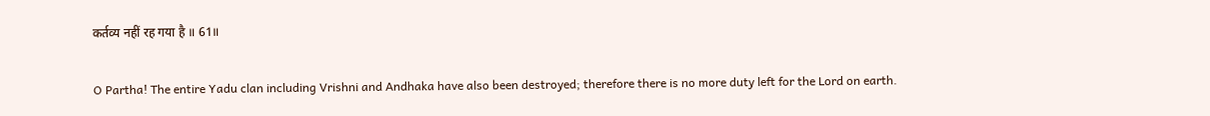कर्तव्य नहीं रह गया है ॥ 61॥

O Partha! The entire Yadu clan including Vrishni and Andhaka have also been destroyed; therefore there is no more duty left for the Lord on earth.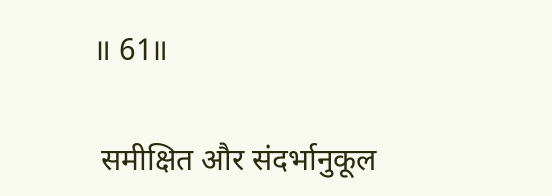॥ 61॥

 समीक्षित और संदर्भानुकूल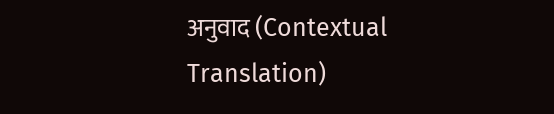अनुवाद (Contextual Translation)